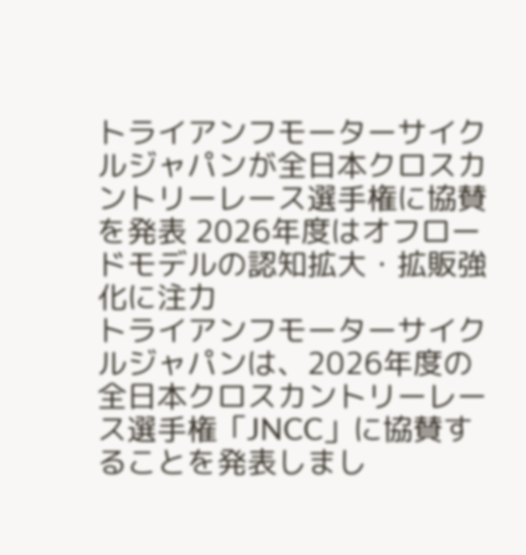トライアンフモーターサイクルジャパンが全日本クロスカントリーレース選手権に協賛を発表 2026年度はオフロードモデルの認知拡大・拡販強化に注力
トライアンフモーターサイクルジャパンは、2026年度の全日本クロスカントリーレース選手権「JNCC」に協賛することを発表しまし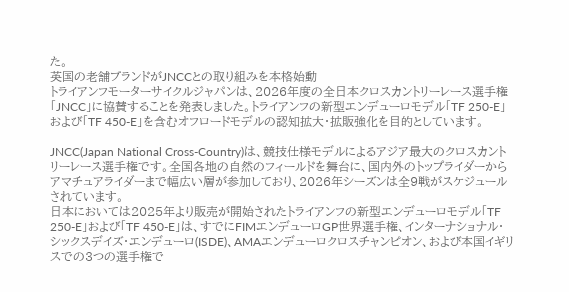た。
英国の老舗ブランドがJNCCとの取り組みを本格始動
トライアンフモーターサイクルジャパンは、2026年度の全日本クロスカントリーレース選手権「JNCC」に協賛することを発表しました。トライアンフの新型エンデューロモデル「TF 250-E」および「TF 450-E」を含むオフロードモデルの認知拡大・拡販強化を目的としています。

JNCC(Japan National Cross-Country)は、競技仕様モデルによるアジア最大のクロスカントリーレース選手権です。全国各地の自然のフィールドを舞台に、国内外のトップライダーからアマチュアライダーまで幅広い層が参加しており、2026年シーズンは全9戦がスケジュールされています。
日本においては2025年より販売が開始されたトライアンフの新型エンデューロモデル「TF 250-E」および「TF 450-E」は、すでにFIMエンデューロGP世界選手権、インターナショナル・シックスデイズ・エンデューロ(ISDE)、AMAエンデューロクロスチャンピオン、および本国イギリスでの3つの選手権で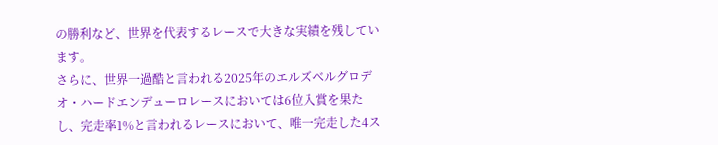の勝利など、世界を代表するレースで大きな実績を残しています。
さらに、世界一過酷と言われる2025年のエルズベルグロデオ・ハードエンデューロレースにおいては6位入賞を果たし、完走率1%と言われるレースにおいて、唯一完走した4ス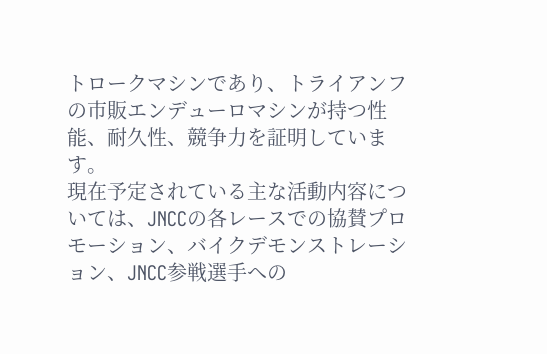トロークマシンであり、トライアンフの市販エンデューロマシンが持つ性能、耐久性、競争力を証明しています。
現在予定されている主な活動内容については、JNCCの各レースでの協賛プロモーション、バイクデモンストレーション、JNCC参戦選手への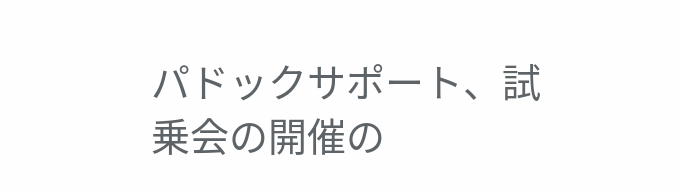パドックサポート、試乗会の開催の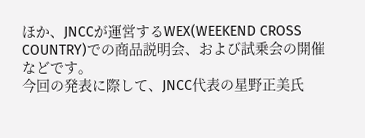ほか、JNCCが運営するWEX(WEEKEND CROSS COUNTRY)での商品説明会、および試乗会の開催などです。
今回の発表に際して、JNCC代表の星野正美氏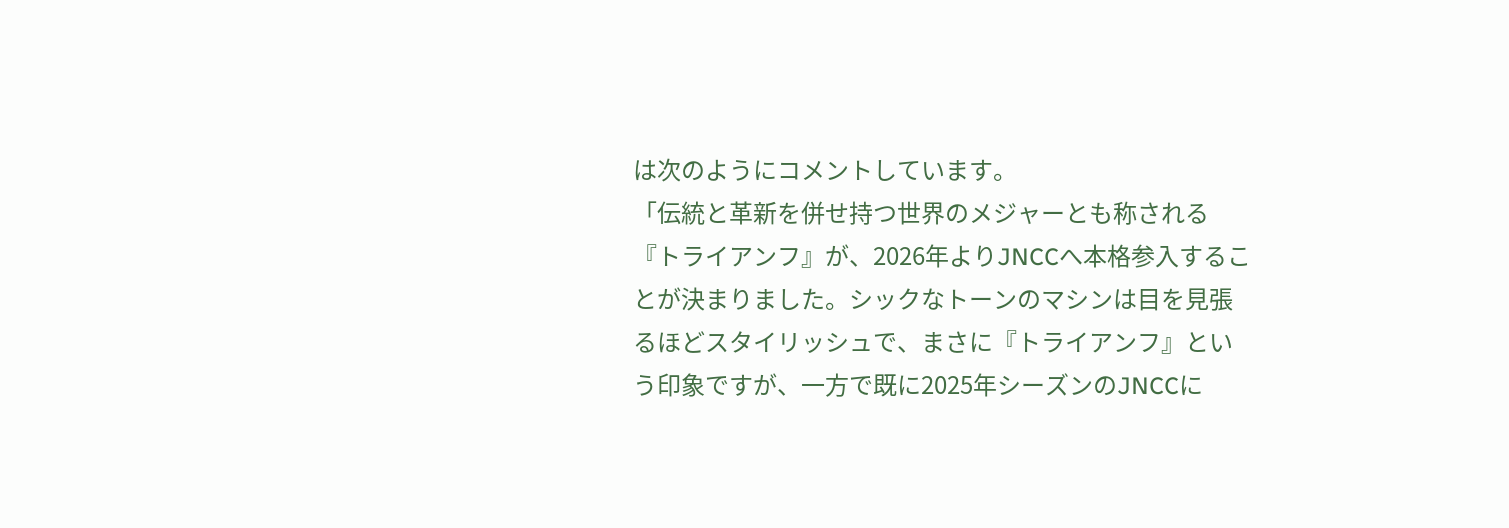は次のようにコメントしています。
「伝統と革新を併せ持つ世界のメジャーとも称される『トライアンフ』が、2026年よりJNCCへ本格参入することが決まりました。シックなトーンのマシンは目を見張るほどスタイリッシュで、まさに『トライアンフ』という印象ですが、一方で既に2025年シーズンのJNCCに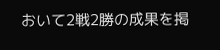おいて2戦2勝の成果を掲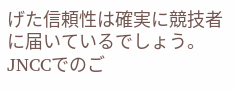げた信頼性は確実に競技者に届いているでしょう。JNCCでのご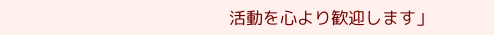活動を心より歓迎します」